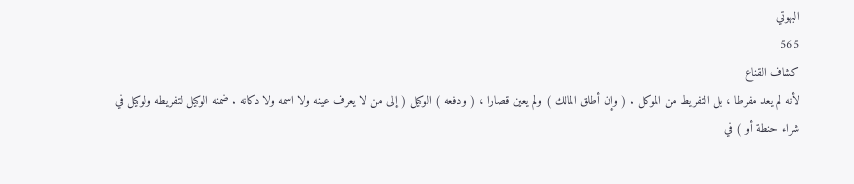البهوتي
565
كشاف القناع
لأنه لم يعد مفرطا ، بل التفريط من الموكل . ( وإن أطلق المالك ) ولم يعين قصارا ، ( ودفعه ) الوكيل ( إلى من لا يعرف عينه ولا اسمه ولا دكانه . ضمنه الوكيل لتفريطه ولوكيل في شراء حنطة أو ) في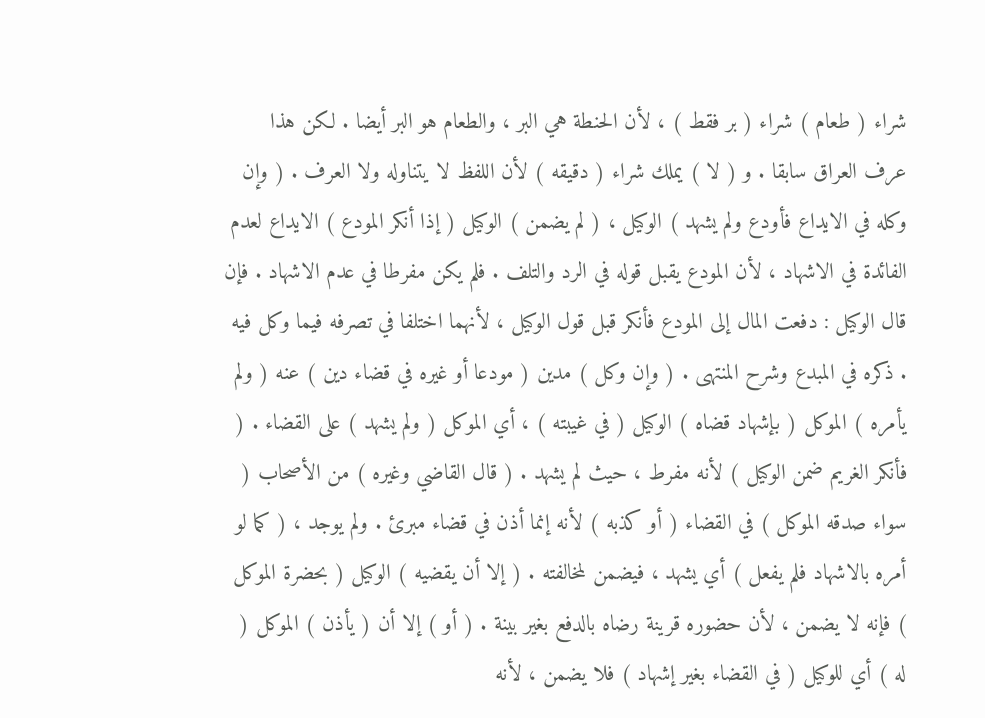شراء ( طعام ) شراء ( بر فقط ) ، لأن الحنطة هي البر ، والطعام هو البر أيضا . لكن هذا عرف العراق سابقا . و ( لا ) يملك شراء ( دقيقه ) لأن اللفظ لا يتناوله ولا العرف . ( وإن وكله في الايداع فأودع ولم يشهد ) الوكيل ، ( لم يضمن ) الوكيل ( إذا أنكر المودع ) الايداع لعدم الفائدة في الاشهاد ، لأن المودع يقبل قوله في الرد والتلف . فلم يكن مفرطا في عدم الاشهاد . فإن قال الوكيل : دفعت المال إلى المودع فأنكر قبل قول الوكيل ، لأنهما اختلفا في تصرفه فيما وكل فيه . ذكره في المبدع وشرح المنتهى . ( وإن وكل ) مدين ( مودعا أو غيره في قضاء دين ) عنه ( ولم يأمره ) الموكل ( بإشهاد قضاه ) الوكيل ( في غيبته ) ، أي الموكل ( ولم يشهد ) على القضاء . ( فأنكر الغريم ضمن الوكيل ) لأنه مفرط ، حيث لم يشهد . ( قال القاضي وغيره ) من الأصحاب ( سواء صدقه الموكل ) في القضاء ( أو كذبه ) لأنه إنما أذن في قضاء مبرئ . ولم يوجد ، ( كما لو أمره بالاشهاد فلم يفعل ) أي يشهد ، فيضمن لمخالفته . ( إلا أن يقضيه ) الوكيل ( بحضرة الموكل ) فإنه لا يضمن ، لأن حضوره قرينة رضاه بالدفع بغير بينة . ( أو ) إلا أن ( يأذن ) الموكل ( له ) أي للوكيل ( في القضاء بغير إشهاد ) فلا يضمن ، لأنه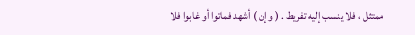ممتثل ، فلا ينسب إليه تفريط . ( وإن ) أشهد فماتوا أو غابوا فلا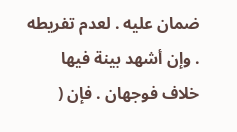ضمان عليه . لعدم تفريطه . وإن أشهد بينة فيها خلاف فوجهان . فإن (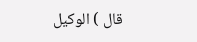قال ) الوكيل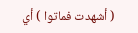( أشهدت فماتوا ) أي